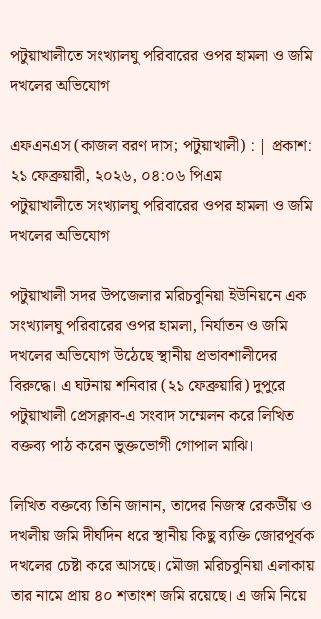পটুয়াখালীতে সংখ্যালঘু পরিবারের ওপর হামলা ও জমি দখলের অভিযোগ

এফএনএস (কাজল বরণ দাস; পটুয়াখালী) : | প্রকাশ: ২১ ফেব্রুয়ারী, ২০২৬, ০৪:০৬ পিএম
পটুয়াখালীতে সংখ্যালঘু পরিবারের ওপর হামলা ও জমি দখলের অভিযোগ

পটুয়াখালী সদর উপজেলার মরিচবুনিয়া ইউনিয়নে এক সংখ্যালঘু পরিবারের ওপর হামলা, নির্যাতন ও জমি দখলের অভিযোগ উঠেছে স্থানীয় প্রভাবশালীদের বিরুদ্ধে। এ ঘটনায় শনিবার (২১ ফেব্রুয়ারি) দুপুরে পটুয়াখালী প্রেসক্লাব-এ সংবাদ সম্মেলন করে লিখিত বক্তব্য পাঠ করেন ভুক্তভোগী গোপাল মাঝি।

লিখিত বক্তব্যে তিনি জানান, তাদের নিজস্ব রেকর্ডীয় ও দখলীয় জমি দীর্ঘদিন ধরে স্থানীয় কিছু ব্যক্তি জোরপূর্বক দখলের চেষ্টা করে আসছে। মৌজা মরিচবুনিয়া এলাকায় তার নামে প্রায় ৪০ শতাংশ জমি রয়েছে। এ জমি নিয়ে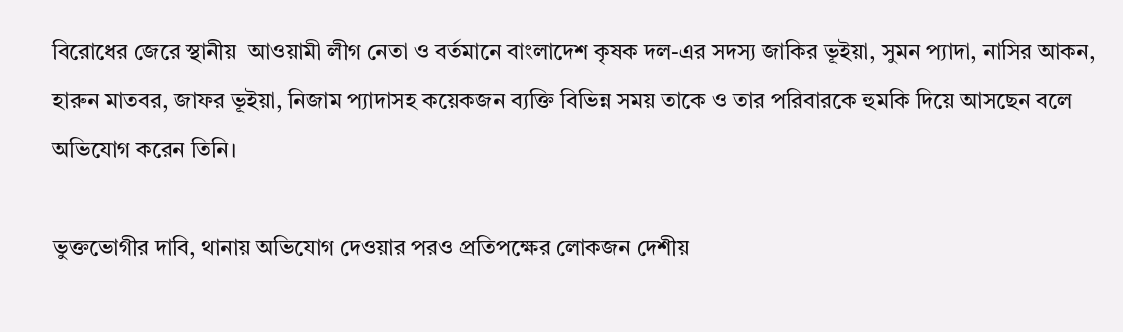বিরোধের জেরে স্থানীয়  আওয়ামী লীগ নেতা ও বর্তমানে বাংলাদেশ কৃষক দল-এর সদস্য জাকির ভূইয়া, সুমন প্যাদা, নাসির আকন, হারুন মাতবর, জাফর ভূইয়া, নিজাম প্যাদাসহ কয়েকজন ব্যক্তি বিভিন্ন সময় তাকে ও তার পরিবারকে হুমকি দিয়ে আসছেন বলে অভিযোগ করেন তিনি।

ভুক্তভোগীর দাবি, থানায় অভিযোগ দেওয়ার পরও প্রতিপক্ষের লোকজন দেশীয়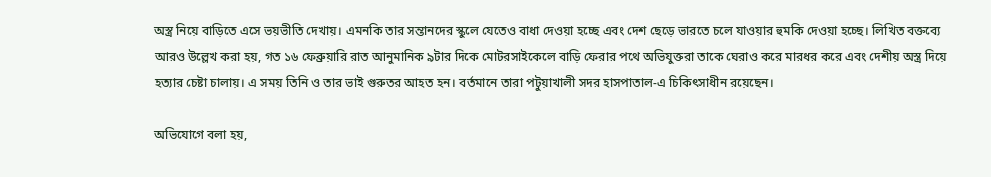অস্ত্র নিয়ে বাড়িতে এসে ভয়ভীতি দেখায়। এমনকি তার সন্তানদের স্কুলে যেতেও বাধা দেওয়া হচ্ছে এবং দেশ ছেড়ে ভারতে চলে যাওয়ার হুমকি দেওয়া হচ্ছে। লিখিত বক্তব্যে আরও উল্লেখ করা হয়, গত ১৬ ফেব্রুয়ারি রাত আনুমানিক ৯টার দিকে মোটরসাইকেলে বাড়ি ফেরার পথে অভিযুক্তরা তাকে ঘেরাও করে মারধর করে এবং দেশীয় অস্ত্র দিয়ে হত্যার চেষ্টা চালায়। এ সময় তিনি ও তার ভাই গুরুতর আহত হন। বর্তমানে তারা পটুয়াখালী সদর হাসপাতাল-এ চিকিৎসাধীন রয়েছেন।

অভিযোগে বলা হয়,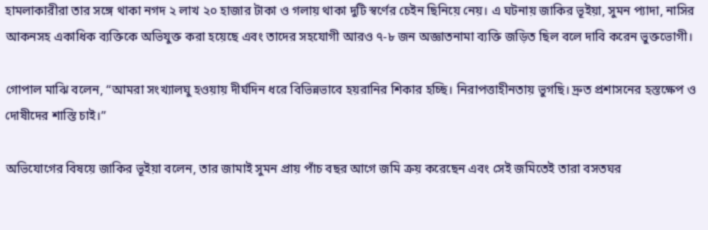হামলাকারীরা তার সঙ্গে থাকা নগদ ২ লাখ ২০ হাজার টাকা ও গলায় থাকা দুটি স্বর্ণের চেইন ছিনিয়ে নেয়। এ ঘটনায় জাকির ভূইয়া, সুমন প্যাদা, নাসির আকনসহ একাধিক ব্যক্তিকে অভিযুক্ত করা হয়েছে এবং তাদের সহযোগী আরও ৭-৮ জন অজ্ঞাতনামা ব্যক্তি জড়িত ছিল বলে দাবি করেন ভুক্তভোগী।

গোপাল মাঝি বলেন, “আমরা সংখ্যালঘু হওয়ায় দীর্ঘদিন ধরে বিভিন্নভাবে হয়রানির শিকার হচ্ছি। নিরাপত্তাহীনতায় ভুগছি। দ্রুত প্রশাসনের হস্তক্ষেপ ও দোষীদের শাস্তি চাই।”

অভিযোগের বিষয়ে জাকির ভূইয়া বলেন, তার জামাই সুমন প্রায় পাঁচ বছর আগে জমি ক্রয় করেছেন এবং সেই জমিতেই তারা বসতঘর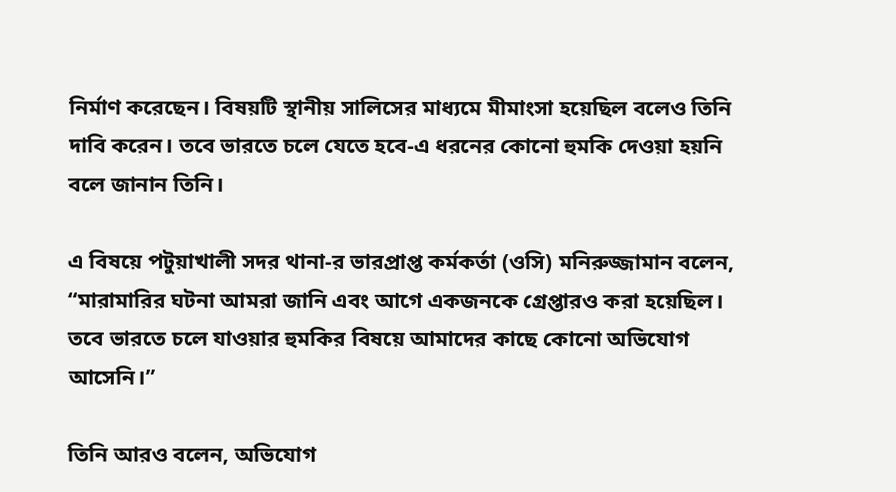নির্মাণ করেছেন। বিষয়টি স্থানীয় সালিসের মাধ্যমে মীমাংসা হয়েছিল বলেও তিনি দাবি করেন। তবে ভারতে চলে যেতে হবে-এ ধরনের কোনো হুমকি দেওয়া হয়নি বলে জানান তিনি।

এ বিষয়ে পটুয়াখালী সদর থানা-র ভারপ্রাপ্ত কর্মকর্তা (ওসি) মনিরুজ্জামান বলেন, “মারামারির ঘটনা আমরা জানি এবং আগে একজনকে গ্রেপ্তারও করা হয়েছিল। তবে ভারতে চলে যাওয়ার হুমকির বিষয়ে আমাদের কাছে কোনো অভিযোগ আসেনি।”

তিনি আরও বলেন, অভিযোগ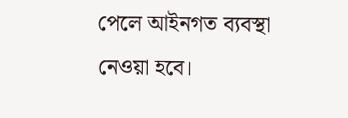পেলে আইনগত ব্যবস্থা নেওয়া হবে।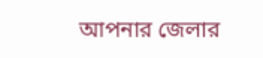আপনার জেলার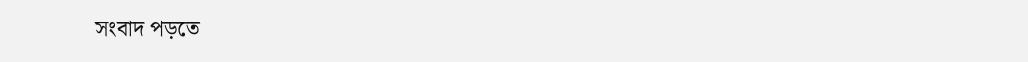সংবাদ পড়তে